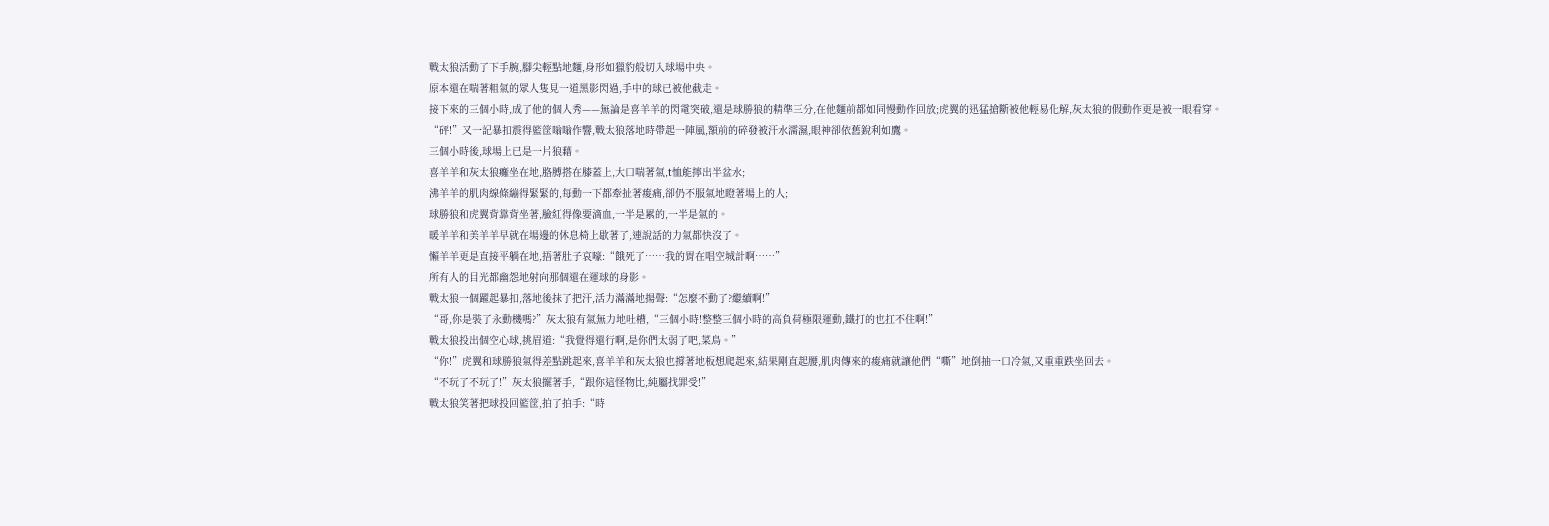戰太狼活動了下手腕,腳尖輕點地麵,身形如獵豹般切入球場中央。
原本還在喘著粗氣的眾人隻見一道黑影閃過,手中的球已被他截走。
接下來的三個小時,成了他的個人秀——無論是喜羊羊的閃電突破,還是球勝狼的精準三分,在他麵前都如同慢動作回放;虎翼的迅猛搶斷被他輕易化解,灰太狼的假動作更是被一眼看穿。
“砰!”又一記暴扣震得籃筐嗡嗡作響,戰太狼落地時帶起一陣風,額前的碎發被汗水濡濕,眼神卻依舊銳利如鷹。
三個小時後,球場上已是一片狼藉。
喜羊羊和灰太狼癱坐在地,胳膊搭在膝蓋上,大口喘著氣,t恤能擰出半盆水;
沸羊羊的肌肉線條繃得緊緊的,每動一下都牽扯著痠痛,卻仍不服氣地瞪著場上的人;
球勝狼和虎翼背靠背坐著,臉紅得像要滴血,一半是累的,一半是氣的。
暖羊羊和美羊羊早就在場邊的休息椅上歇著了,連說話的力氣都快沒了。
懶羊羊更是直接平躺在地,捂著肚子哀嚎:“餓死了……我的胃在唱空城計啊……”
所有人的目光都幽怨地射向那個還在運球的身影。
戰太狼一個躍起暴扣,落地後抹了把汗,活力滿滿地揚聲:“怎麼不動了?繼續啊!”
“哥,你是裝了永動機嗎?”灰太狼有氣無力地吐槽,“三個小時!整整三個小時的高負荷極限運動,鐵打的也扛不住啊!”
戰太狼投出個空心球,挑眉道:“我覺得還行啊,是你們太弱了吧,菜鳥。”
“你!”虎翼和球勝狼氣得差點跳起來,喜羊羊和灰太狼也撐著地板想爬起來,結果剛直起腰,肌肉傳來的痠痛就讓他們“嘶”地倒抽一口冷氣,又重重跌坐回去。
“不玩了不玩了!”灰太狼擺著手,“跟你這怪物比,純屬找罪受!”
戰太狼笑著把球投回籃筐,拍了拍手:“時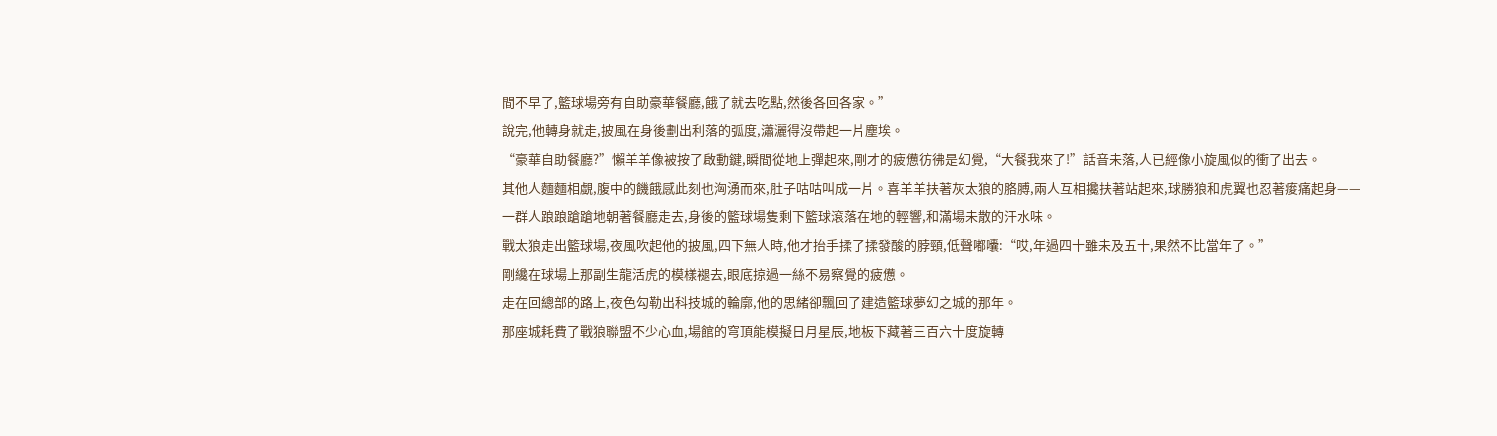間不早了,籃球場旁有自助豪華餐廳,餓了就去吃點,然後各回各家。”
說完,他轉身就走,披風在身後劃出利落的弧度,瀟灑得沒帶起一片塵埃。
“豪華自助餐廳?”懶羊羊像被按了啟動鍵,瞬間從地上彈起來,剛才的疲憊彷彿是幻覺,“大餐我來了!”話音未落,人已經像小旋風似的衝了出去。
其他人麵麵相覷,腹中的饑餓感此刻也洶湧而來,肚子咕咕叫成一片。喜羊羊扶著灰太狼的胳膊,兩人互相攙扶著站起來,球勝狼和虎翼也忍著痠痛起身——
一群人踉踉蹌蹌地朝著餐廳走去,身後的籃球場隻剩下籃球滾落在地的輕響,和滿場未散的汗水味。
戰太狼走出籃球場,夜風吹起他的披風,四下無人時,他才抬手揉了揉發酸的脖頸,低聲嘟囔:“哎,年過四十雖未及五十,果然不比當年了。”
剛纔在球場上那副生龍活虎的模樣褪去,眼底掠過一絲不易察覺的疲憊。
走在回總部的路上,夜色勾勒出科技城的輪廓,他的思緒卻飄回了建造籃球夢幻之城的那年。
那座城耗費了戰狼聯盟不少心血,場館的穹頂能模擬日月星辰,地板下藏著三百六十度旋轉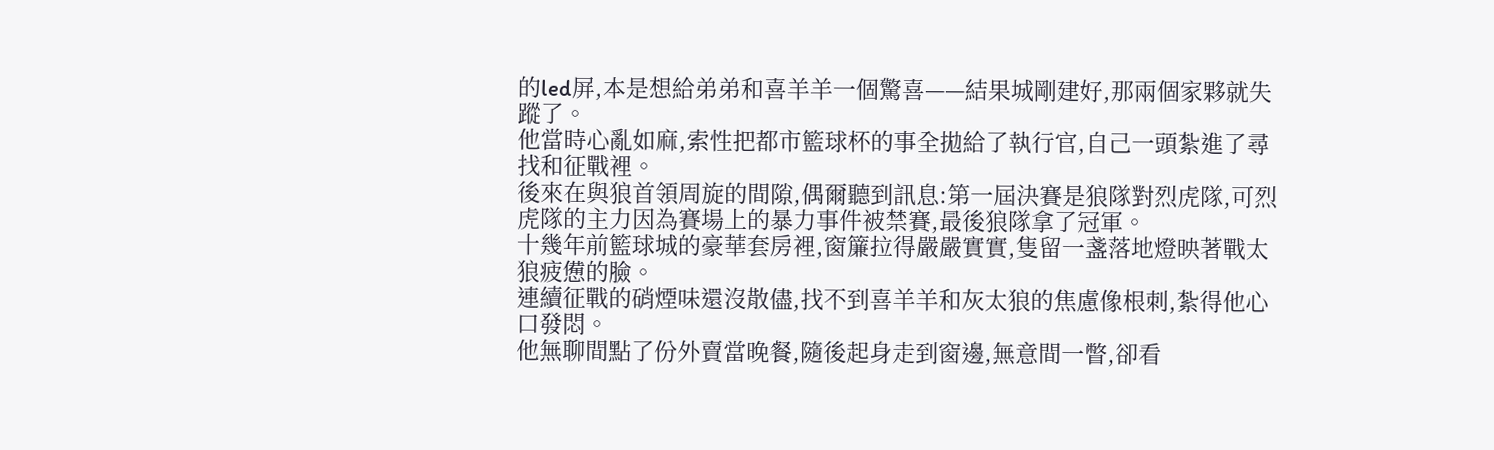的led屏,本是想給弟弟和喜羊羊一個驚喜——結果城剛建好,那兩個家夥就失蹤了。
他當時心亂如麻,索性把都市籃球杯的事全拋給了執行官,自己一頭紮進了尋找和征戰裡。
後來在與狼首領周旋的間隙,偶爾聽到訊息:第一屆決賽是狼隊對烈虎隊,可烈虎隊的主力因為賽場上的暴力事件被禁賽,最後狼隊拿了冠軍。
十幾年前籃球城的豪華套房裡,窗簾拉得嚴嚴實實,隻留一盞落地燈映著戰太狼疲憊的臉。
連續征戰的硝煙味還沒散儘,找不到喜羊羊和灰太狼的焦慮像根刺,紮得他心口發悶。
他無聊間點了份外賣當晚餐,隨後起身走到窗邊,無意間一瞥,卻看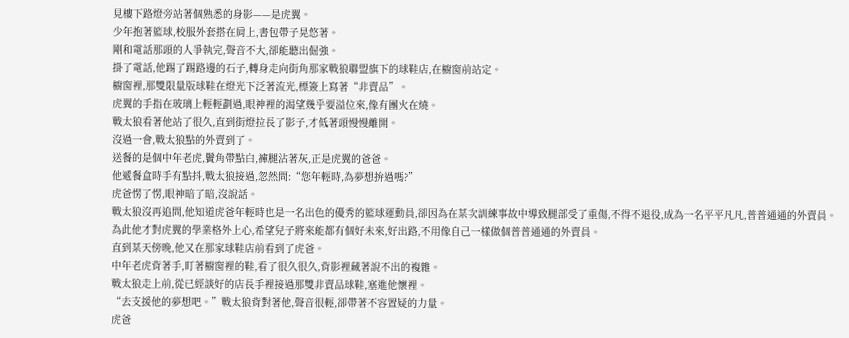見樓下路燈旁站著個熟悉的身影——是虎翼。
少年抱著籃球,校服外套搭在肩上,書包帶子晃悠著。
剛和電話那頭的人爭執完,聲音不大,卻能聽出倔強。
掛了電話,他踢了踢路邊的石子,轉身走向街角那家戰狼聯盟旗下的球鞋店,在櫥窗前站定。
櫥窗裡,那雙限量版球鞋在燈光下泛著流光,標簽上寫著“非賣品”。
虎翼的手指在玻璃上輕輕劃過,眼神裡的渴望幾乎要溢位來,像有團火在燒。
戰太狼看著他站了很久,直到街燈拉長了影子,才低著頭慢慢離開。
沒過一會,戰太狼點的外賣到了。
送餐的是個中年老虎,鬢角帶點白,褲腿沾著灰,正是虎翼的爸爸。
他遞餐盒時手有點抖,戰太狼接過,忽然問:“您年輕時,為夢想拚過嗎?”
虎爸愣了愣,眼神暗了暗,沒說話。
戰太狼沒再追問,他知道虎爸年輕時也是一名出色的優秀的籃球運動員,卻因為在某次訓練事故中導致腿部受了重傷,不得不退役,成為一名平平凡凡,普普通通的外賣員。
為此他才對虎翼的學業格外上心,希望兒子將來能都有個好未來,好出路,不用像自己一樣做個普普通通的外賣員。
直到某天傍晚,他又在那家球鞋店前看到了虎爸。
中年老虎背著手,盯著櫥窗裡的鞋,看了很久很久,背影裡藏著說不出的複雜。
戰太狼走上前,從已經談好的店長手裡接過那雙非賣品球鞋,塞進他懷裡。
“去支援他的夢想吧。”戰太狼背對著他,聲音很輕,卻帶著不容置疑的力量。
虎爸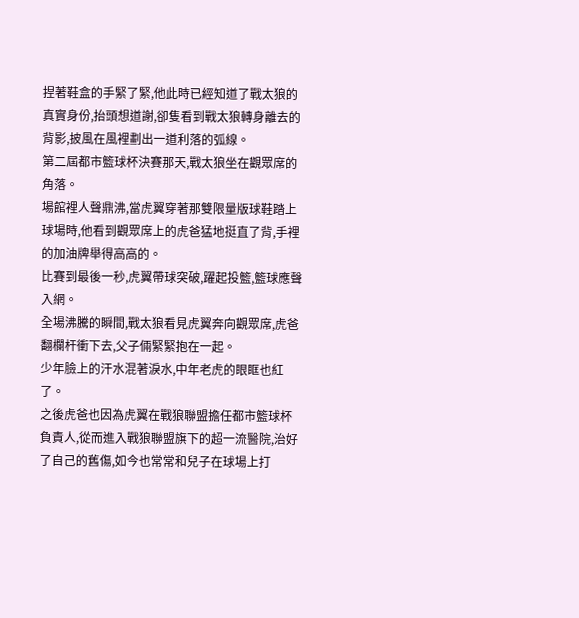捏著鞋盒的手緊了緊,他此時已經知道了戰太狼的真實身份,抬頭想道謝,卻隻看到戰太狼轉身離去的背影,披風在風裡劃出一道利落的弧線。
第二屆都市籃球杯決賽那天,戰太狼坐在觀眾席的角落。
場館裡人聲鼎沸,當虎翼穿著那雙限量版球鞋踏上球場時,他看到觀眾席上的虎爸猛地挺直了背,手裡的加油牌舉得高高的。
比賽到最後一秒,虎翼帶球突破,躍起投籃,籃球應聲入網。
全場沸騰的瞬間,戰太狼看見虎翼奔向觀眾席,虎爸翻欄杆衝下去,父子倆緊緊抱在一起。
少年臉上的汗水混著淚水,中年老虎的眼眶也紅了。
之後虎爸也因為虎翼在戰狼聯盟擔任都市籃球杯負責人,從而進入戰狼聯盟旗下的超一流醫院,治好了自己的舊傷,如今也常常和兒子在球場上打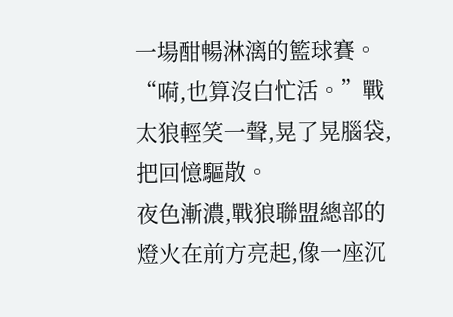一場酣暢淋漓的籃球賽。
“嗬,也算沒白忙活。”戰太狼輕笑一聲,晃了晃腦袋,把回憶驅散。
夜色漸濃,戰狼聯盟總部的燈火在前方亮起,像一座沉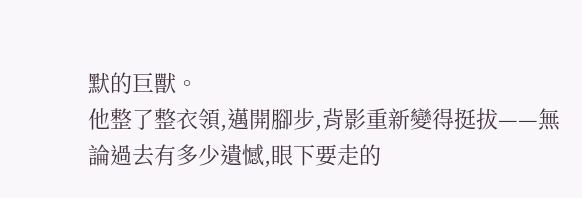默的巨獸。
他整了整衣領,邁開腳步,背影重新變得挺拔——無論過去有多少遺憾,眼下要走的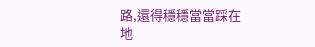路,還得穩穩當當踩在地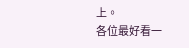上。
各位最好看一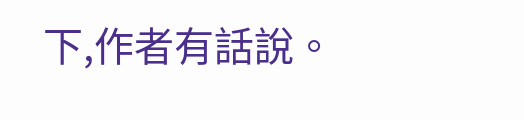下,作者有話說。